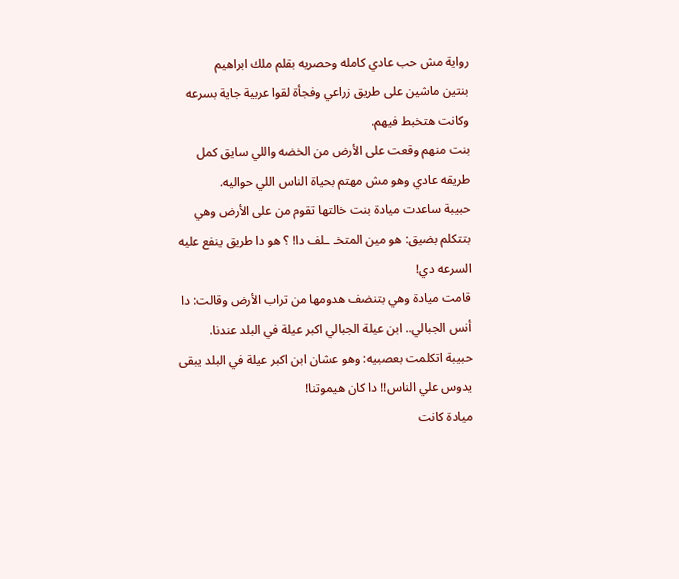رواية مش حب عادي كامله وحصريه بقلم ملك ابراهيم
بنتين ماشين على طريق زراعي وفجأة لقوا عربية جاية بسرعه وكانت هتخبط فيهم.
بنت منهم وقعت على الأرض من الخضه واللي سايق كمل طريقه عادي وهو مش مهتم بحياة الناس اللي حواليه.
حبيبة ساعدت ميادة بنت خالتها تقوم من على الأرض وهي بتتكلم بضيق: هو مين المتخـ ـلف دا! ؟ هو دا طريق ينفع عليه السرعه دي!
قامت ميادة وهي بتنضف هدومها من تراب الأرض وقالت: دا أنس الجبالي.. ابن عيلة الجبالي اكبر عيلة في البلد عندنا.
حبيبة اتكلمت بعصبيه: وهو عشان ابن اكبر عيلة في البلد يبقى يدوس علي الناس!! دا كان هيموتنا!
ميادة كانت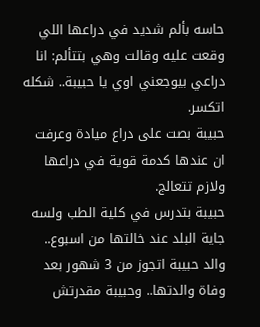حاسه بألم شديد في دراعها اللي وقعت عليه وقالت وهي بتتألم: انا دراعي بيوجعني اوي يا حبيبة.. شكله اتكسر.
حبيبة بصت على دراع ميادة وعرفت ان عندها كدمة قوية في دراعها ولازم تتعالج.
حبيبة بتدرس في كلية الطب ولسه جاية البلد عند خالتها من اسبوع.. والد حبيبة اتجوز من 3 شهور بعد وفاة والدتها.. وحبيبة مقدرتش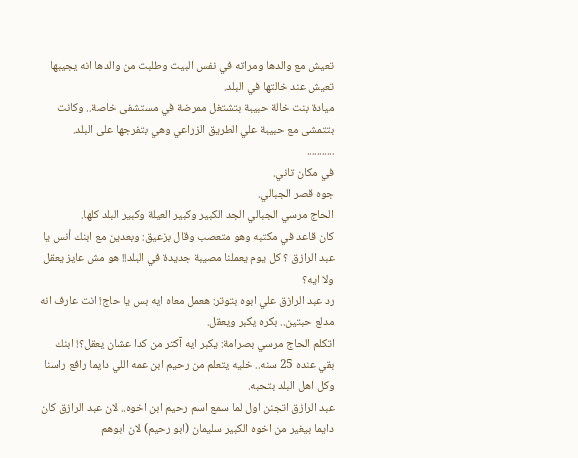تعيش مع والدها ومراته في نفس البيت وطلبت من والدها انه يجيبها تعيش عند خالتها في البلد.
ميادة بنت خالة حبيبة بتشتغل ممرضة في مستشفى خاصة.. وكانت بتتمشى مع حبيبة علي الطريق الزراعي وهي بتفرجها على البلد.
...........
في مكان تاني.
جوه قصر الجبالي.
الحاج مرسي الجبالي الجد الكبير وكبير العيلة وكبير البلد كلها.
كان قاعد في مكتبه وهو متعصب وقال بزعيق: وبعدين مع ابنك أنس يا عبد الرازق ؟ كل يوم يعملنا مصيبة جديدة في البلد!! هو مش عايز يعقل ولا ايه؟
رد عبد الرازق علي ابوه بتوتر: هعمل معاه ايه بس يا حاج! انت عارف انه مدلع حبتين.. بكره يكبر ويعقل.
اتكلم الحاج مرسي بصرامة: يكبر ايه آكتر من كدا عشان يعقل؟! ابنك بقي عنده 25 سنه.. خليه يتعلم من رحيم ابن عمه اللي دايما رافع راسنا وكل اهل البلد بتحبه.
عبد الرازق اتجنن اول لما سمع اسم رحيم ابن اخوه.. لان عبد الرازق كان دايما بيغير من اخوه الكبير سليمان (ابو رحيم) لان ابوهم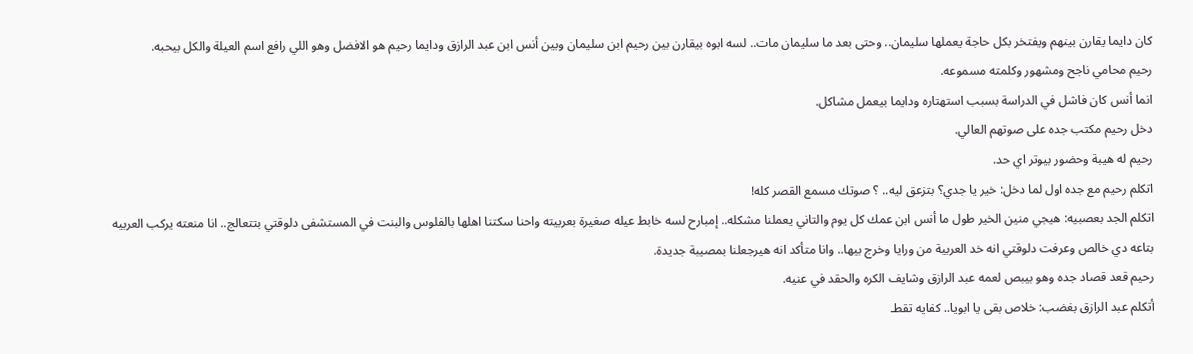كان دايما يقارن بينهم ويفتخر بكل حاجة يعملها سليمان.. وحتى بعد ما سليمان مات.. لسه ابوه بيقارن بين رحيم ابن سليمان وبين أنس ابن عبد الرازق ودايما رحيم هو الافضل وهو اللي رافع اسم العيلة والكل بيحبه.
رحيم محامي ناجح ومشهور وكلمته مسموعه.
انما أنس كان فاشل في الدراسة بسبب استهتاره ودايما بيعمل مشاكل.
دخل رحيم مكتب جده على صوتهم العالي.
رحيم له هيبة وحضور بيوتر اي حد.
اتكلم رحيم مع جده اول لما دخل: خير يا جدي؟ بتزعق ليه.. ؟ صوتك مسمع القصر كله!
اتكلم الجد بعصبيه: هيجي منين الخير طول ما أنس ابن عمك كل يوم والتاني يعملنا مشكله.. إمبارح لسه خابط عيله صغيرة بعربيته واحنا سكتنا اهلها بالفلوس والبنت في المستشفى دلوقتي بتتعالج.. انا منعته يركب العربيه بتاعه دي خالص وعرفت دلوقتي انه خد العربية من ورايا وخرج بيها.. وانا متأكد انه هيرجعلنا بمصيبة جديدة.
رحيم قعد قصاد جده وهو بيبص لعمه عبد الرازق وشايف الكره والحقد في عنيه.
أتكلم عبد الرازق بغضب: خلاص بقى يا ابويا.. كفايه تقطـ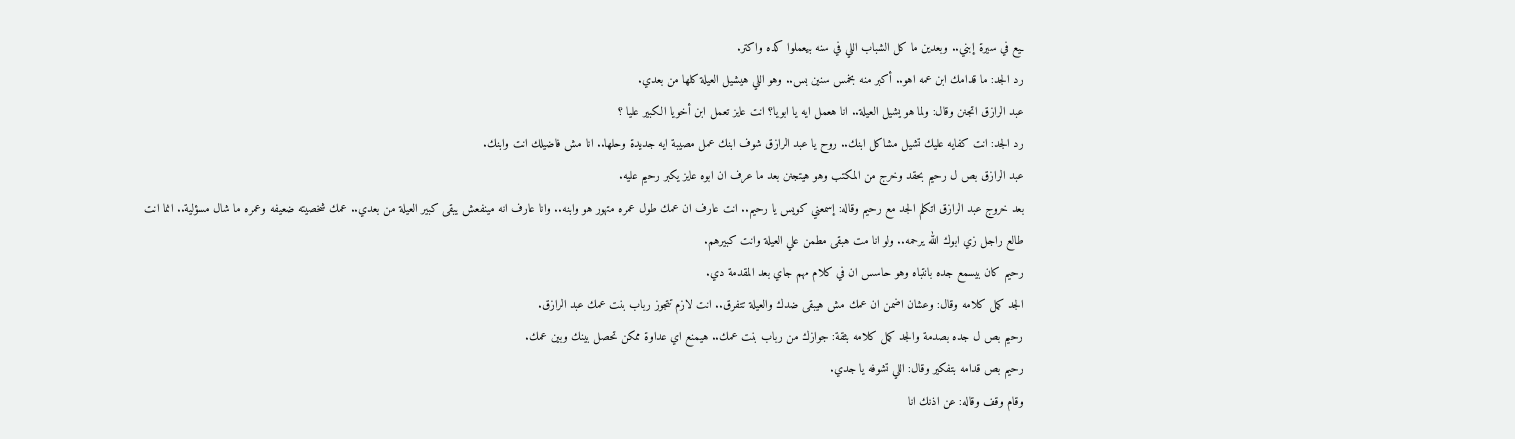ـيع في سيرة إبني.. وبعدين ما كل الشباب اللي في سنه بيعملوا كده واكتر.
رد الجد: ما قدامك ابن عمه اهو.. أكبر منه بخمس سنين بس.. وهو اللي هيشيل العيلة كلها من بعدي.
عبد الرازق اتجنن وقال: ولما هو يشيل العيلة.. انا هعمل ايه يا ابويا؟ انت عايز تعمل ابن أخويا الكبير عليا ؟
رد الجد: انت كفايه عليك تشيل مشاكل ابنك.. روح يا عبد الرازق شوف ابنك عمل مصيبة ايه جديدة وحلها.. انا مش فاضيلك انت وابنك.
عبد الرازق بص ل رحيم بحقد وخرج من المكتب وهو هيتجنن بعد ما عرف ان ابوه عايز يكبر رحيم عليه.
بعد خروج عبد الرازق اتكلم الجد مع رحيم وقاله: إسمعني كويس يا رحيم.. انت عارف ان عمك طول عمره متهور هو وابنه.. وانا عارف انه مينفعش يبقى كبير العيلة من بعدي.. عمك شخصيته ضعيفه وعمره ما شال مسؤلية.. انما انت طالع راجل زي ابوك الله يرحمه.. ولو انا مت هبقى مطمن علي العيلة وانت كبيرهم.
رحيم كان بيسمع جده بانتباه وهو حاسس ان في كلام مهم جاي بعد المقدمة دي.
الجد كمل كلامه وقال: وعشان اضمن ان عمك مش هيبقى ضدك والعيلة تتفرق.. انت لازم تتجوز رباب بنت عمك عبد الرازق.
رحيم بص ل جده بصدمة والجد كمل كلامه بثقة: جوازك من رباب بنت عمك.. هيمنع اي عداوة ممكن تحصل بينك وبين عمك.
رحيم بص قدامه بتفكير وقال: اللي تشوفه يا جدي.
وقام وقف وقاله: عن اذنك انا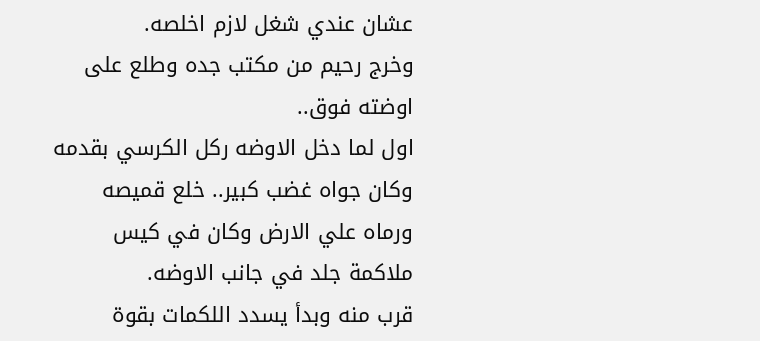عشان عندي شغل لازم اخلصه.
وخرج رحيم من مكتب جده وطلع على اوضته فوق..
اول لما دخل الاوضه ركل الكرسي بقدمه وكان جواه غضب كبير.. خلع قميصه ورماه علي الارض وكان في كيس ملاكمة جلد في جانب الاوضه.
قرب منه وبدأ يسدد اللكمات بقوة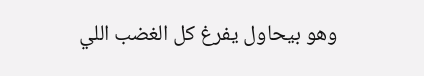وهو بيحاول يفرغ كل الغضب اللي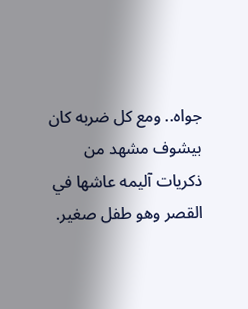جواه.. ومع كل ضربه كان بيشوف مشهد من ذكريات آليمه عاشها في القصر وهو طفل صغير.